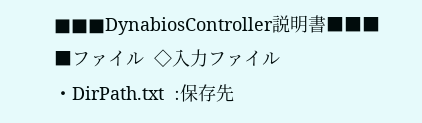■■■DynabiosController説明書■■■ ■ファイル  ◇入力ファイル   ・DirPath.txt  :保存先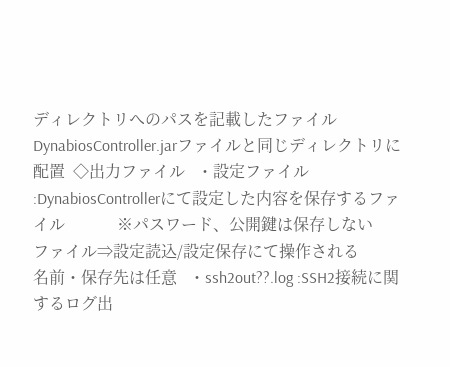ディレクトリへのパスを記載したファイル            DynabiosController.jarファイルと同じディレクトリに配置  ◇出力ファイル   ・設定ファイル :DynabiosControllerにて設定した内容を保存するファイル             ※パスワード、公開鍵は保存しない            ファイル⇒設定読込/設定保存にて操作される            名前・保存先は任意   ・ssh2out??.log :SSH2接続に関するログ出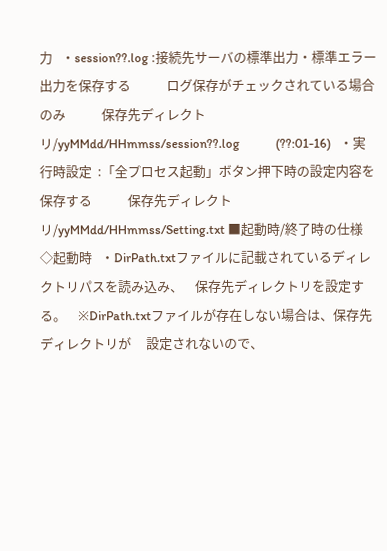力   ・session??.log :接続先サーバの標準出力・標準エラー出力を保存する            ログ保存がチェックされている場合のみ            保存先ディレクトリ/yyMMdd/HHmmss/session??.log            (??:01-16)   ・実行時設定  :「全プロセス起動」ボタン押下時の設定内容を保存する            保存先ディレクトリ/yyMMdd/HHmmss/Setting.txt ■起動時/終了時の仕様  ◇起動時   ・DirPath.txtファイルに記載されているディレクトリパスを読み込み、    保存先ディレクトリを設定する。    ※DirPath.txtファイルが存在しない場合は、保存先ディレクトリが     設定されないので、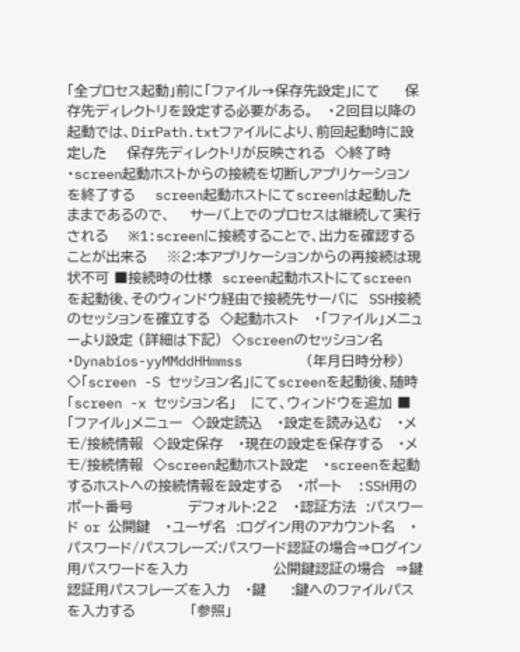「全プロセス起動」前に「ファイル→保存先設定」にて     保存先ディレクトリを設定する必要がある。   ・2回目以降の起動では、DirPath.txtファイルにより、前回起動時に設定した    保存先ディレクトリが反映される  ◇終了時   ・screen起動ホストからの接続を切断しアプリケーションを終了する    screen起動ホストにてscreenは起動したままであるので、    サーバ上でのプロセスは継続して実行される    ※1:screenに接続することで、出力を確認することが出来る    ※2:本アプリケーションからの再接続は現状不可 ■接続時の仕様  screen起動ホストにてscreenを起動後、そのウィンドウ経由で接続先サーバに  SSH接続のセッションを確立する  ◇起動ホスト   ・「ファイル」メニューより設定 (詳細は下記)  ◇screenのセッション名   ・Dynabios-yyMMddHHmmss        (年月日時分秒)  ◇「screen -S セッション名」にてscreenを起動後、随時「screen -x セッション名」   にて、ウィンドウを追加 ■「ファイル」メニュー  ◇設定読込   ・設定を読み込む   ・メモ/接続情報  ◇設定保存   ・現在の設定を保存する   ・メモ/接続情報  ◇screen起動ホスト設定   ・screenを起動するホストへの接続情報を設定する   ・ポート   :SSH用のポート番号           デフォルト:22   ・認証方法  :パスワード or 公開鍵   ・ユーザ名  :ログイン用のアカウント名   ・パスワード/パスフレーズ:パスワード認証の場合⇒ログイン用パスワードを入力                 公開鍵認証の場合  ⇒鍵認証用パスフレーズを入力   ・鍵     :鍵へのファイルパスを入力する           「参照」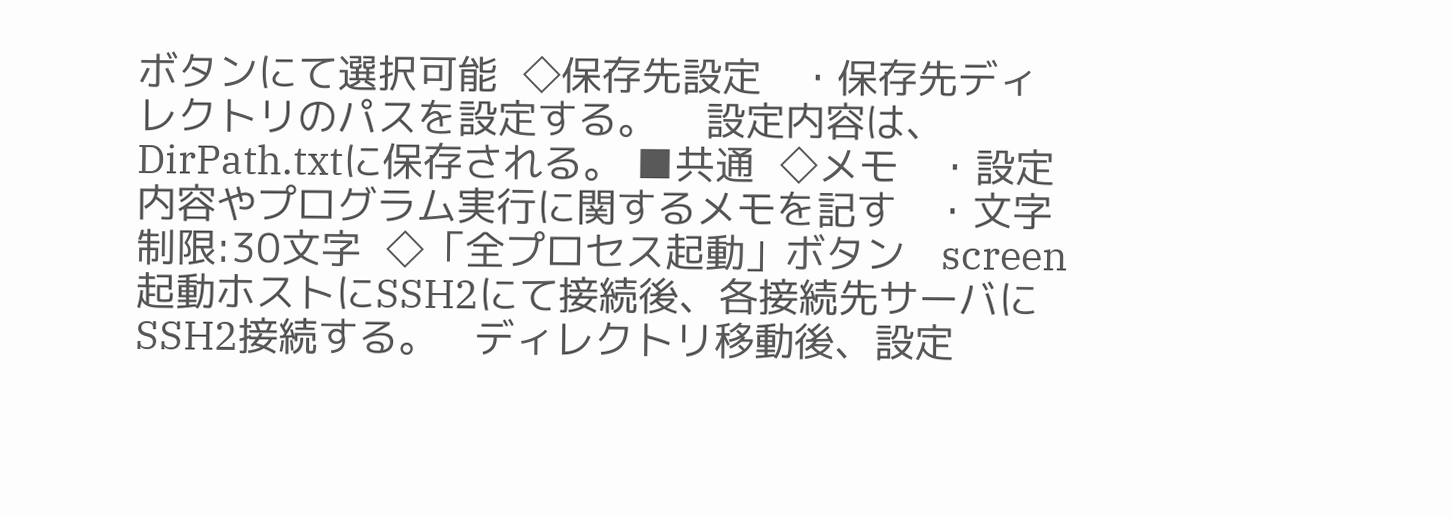ボタンにて選択可能  ◇保存先設定   ・保存先ディレクトリのパスを設定する。    設定内容は、DirPath.txtに保存される。 ■共通  ◇メモ   ・設定内容やプログラム実行に関するメモを記す   ・文字制限:30文字  ◇「全プロセス起動」ボタン   screen起動ホストにSSH2にて接続後、各接続先サーバにSSH2接続する。   ディレクトリ移動後、設定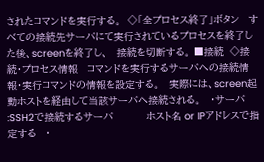されたコマンドを実行する。  ◇「全プロセス終了」ボタン   すべての接続先サーバにて実行されているプロセスを終了した後、screenを終了し、   接続を切断する。 ■接続  ◇接続・プロセス情報   コマンドを実行するサーバへの接続情報・実行コマンドの情報を設定する。   実際には、screen起動ホストを経由して当該サーバへ接続される。   ・サーバ   :SSH2で接続するサーバ           ホスト名 or IPアドレスで指定する   ・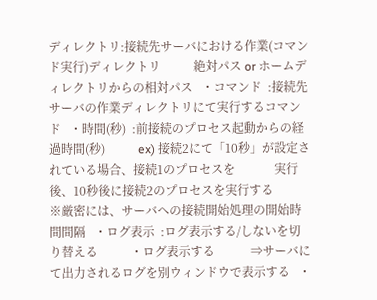ディレクトリ:接続先サーバにおける作業(コマンド実行)ディレクトリ           絶対パス or ホームディレクトリからの相対パス   ・コマンド  :接続先サーバの作業ディレクトリにて実行するコマンド   ・時間(秒)  :前接続のプロセス起動からの経過時間(秒)           ex) 接続2にて「10秒」が設定されている場合、接続1のプロセスを             実行後、10秒後に接続2のプロセスを実行する             ※厳密には、サーバへの接続開始処理の開始時間間隔   ・ログ表示  :ログ表示する/しないを切り替える           ・ログ表示する            ⇒サーバにて出力されるログを別ウィンドウで表示する   ・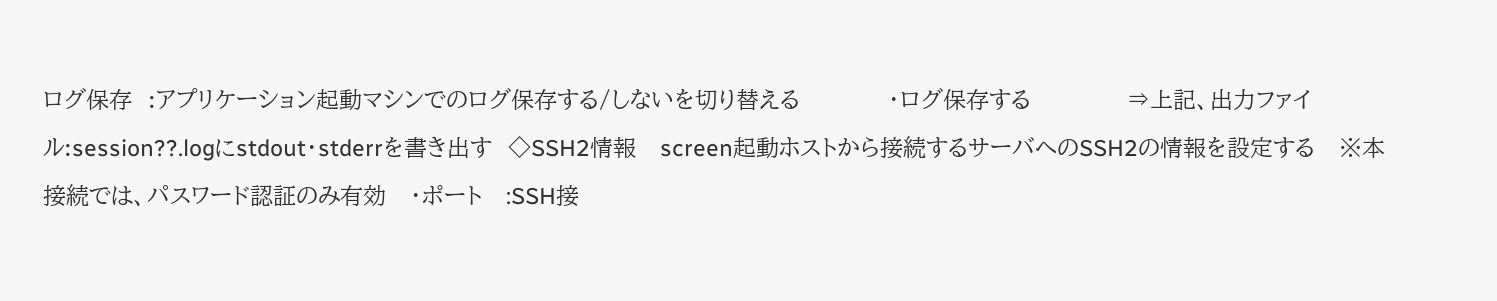ログ保存  :アプリケーション起動マシンでのログ保存する/しないを切り替える           ・ログ保存する            ⇒上記、出力ファイル:session??.logにstdout・stderrを書き出す  ◇SSH2情報   screen起動ホストから接続するサーバへのSSH2の情報を設定する   ※本接続では、パスワード認証のみ有効   ・ポート   :SSH接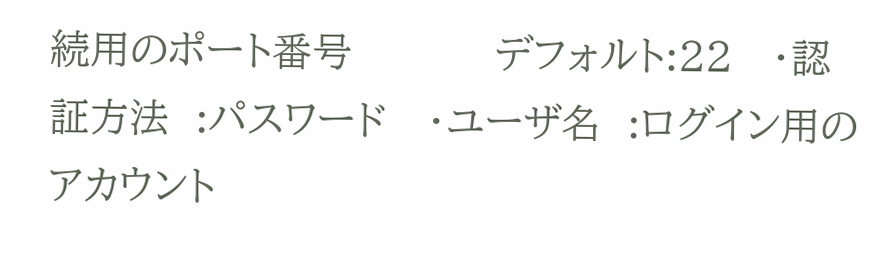続用のポート番号           デフォルト:22   ・認証方法  :パスワード   ・ユーザ名  :ログイン用のアカウント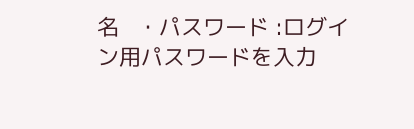名   ・パスワード :ログイン用パスワードを入力